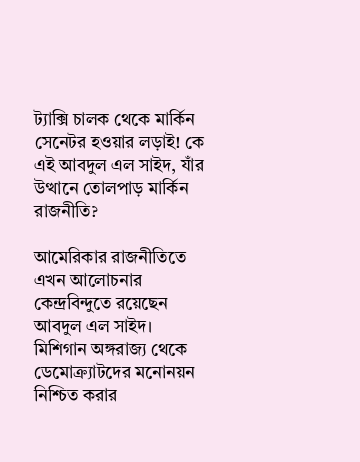ট্যাক্সি চালক থেকে মার্কিন সেনেটর হওয়ার লড়াই! কে এই আবদুল এল সাইদ, যাঁর উত্থানে তোলপাড় মার্কিন রাজনীতি?

আমেরিকার রাজনীতিতে এখন আলোচনার কেন্দ্রবিন্দুতে রয়েছেন আবদুল এল সাইদ। মিশিগান অঙ্গরাজ্য থেকে ডেমোক্র্যাটদের মনোনয়ন নিশ্চিত করার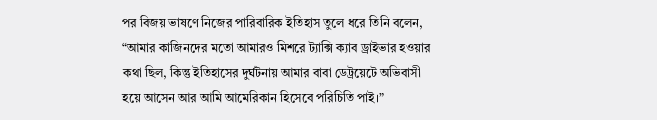পর বিজয় ভাষণে নিজের পারিবারিক ইতিহাস তুলে ধরে তিনি বলেন, “আমার কাজিনদের মতো আমারও মিশরে ট্যাক্সি ক্যাব ড্রাইভার হওয়ার কথা ছিল, কিন্তু ইতিহাসের দুর্ঘটনায় আমার বাবা ডেট্রয়েটে অভিবাসী হয়ে আসেন আর আমি আমেরিকান হিসেবে পরিচিতি পাই।”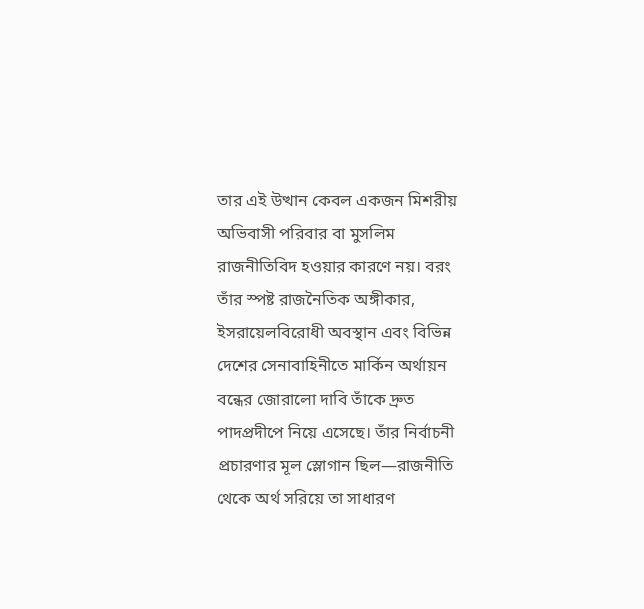তার এই উত্থান কেবল একজন মিশরীয় অভিবাসী পরিবার বা মুসলিম রাজনীতিবিদ হওয়ার কারণে নয়। বরং তাঁর স্পষ্ট রাজনৈতিক অঙ্গীকার, ইসরায়েলবিরোধী অবস্থান এবং বিভিন্ন দেশের সেনাবাহিনীতে মার্কিন অর্থায়ন বন্ধের জোরালো দাবি তাঁকে দ্রুত পাদপ্রদীপে নিয়ে এসেছে। তাঁর নির্বাচনী প্রচারণার মূল স্লোগান ছিল—রাজনীতি থেকে অর্থ সরিয়ে তা সাধারণ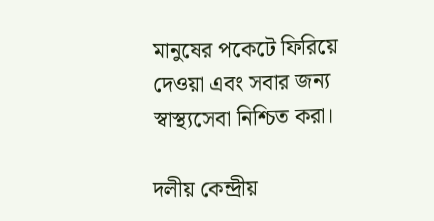মানুষের পকেটে ফিরিয়ে দেওয়া এবং সবার জন্য স্বাস্থ্যসেবা নিশ্চিত করা।

দলীয় কেন্দ্রীয়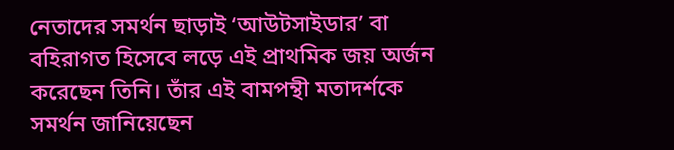নেতাদের সমর্থন ছাড়াই ‘আউটসাইডার’ বা বহিরাগত হিসেবে লড়ে এই প্রাথমিক জয় অর্জন করেছেন তিনি। তাঁর এই বামপন্থী মতাদর্শকে সমর্থন জানিয়েছেন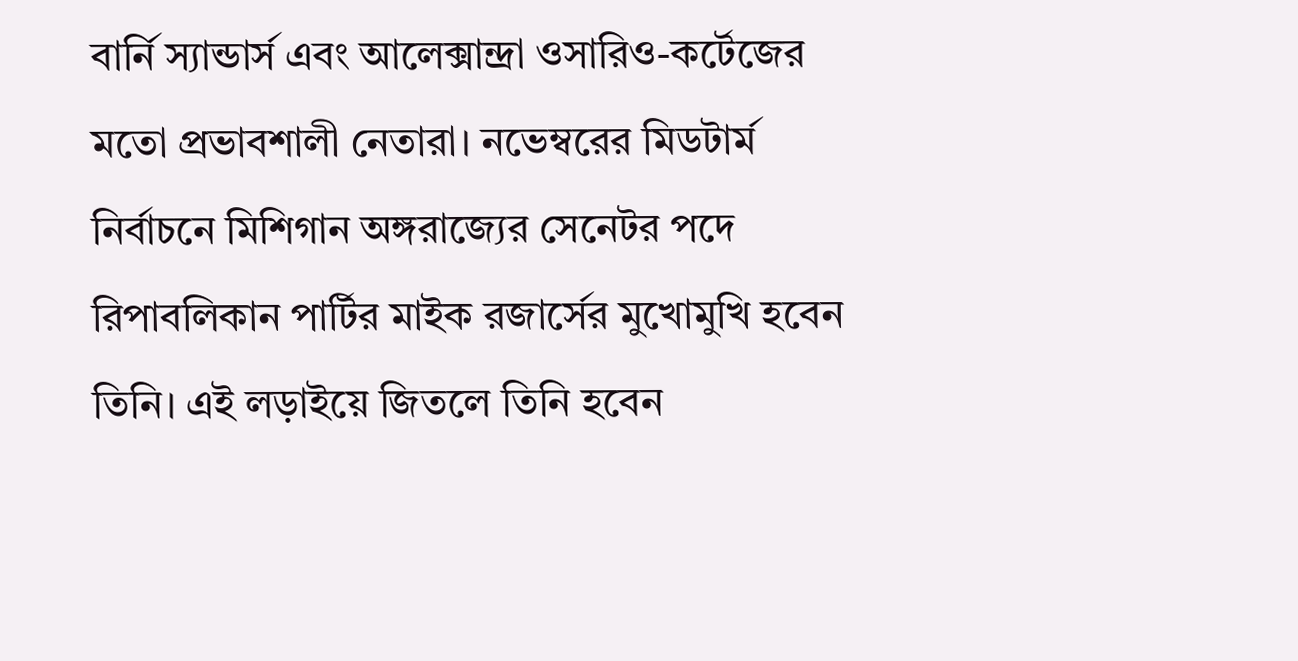বার্নি স্যান্ডার্স এবং আলেক্সান্দ্রা ওসারিও-কর্টেজের মতো প্রভাবশালী নেতারা। নভেম্বরের মিডটার্ম নির্বাচনে মিশিগান অঙ্গরাজ্যের সেনেটর পদে রিপাবলিকান পার্টির মাইক রজার্সের মুখোমুখি হবেন তিনি। এই লড়াইয়ে জিতলে তিনি হবেন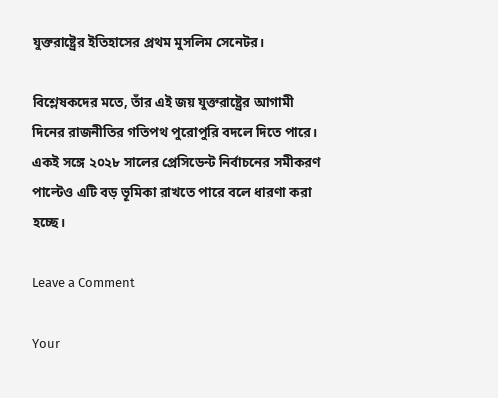যুক্তরাষ্ট্রের ইতিহাসের প্রথম মুসলিম সেনেটর।

বিশ্লেষকদের মতে, তাঁর এই জয় যুক্তরাষ্ট্রের আগামী দিনের রাজনীতির গতিপথ পুরোপুরি বদলে দিতে পারে। একই সঙ্গে ২০২৮ সালের প্রেসিডেন্ট নির্বাচনের সমীকরণ পাল্টেও এটি বড় ভূমিকা রাখতে পারে বলে ধারণা করা হচ্ছে।

Leave a Comment

Your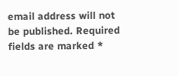email address will not be published. Required fields are marked *